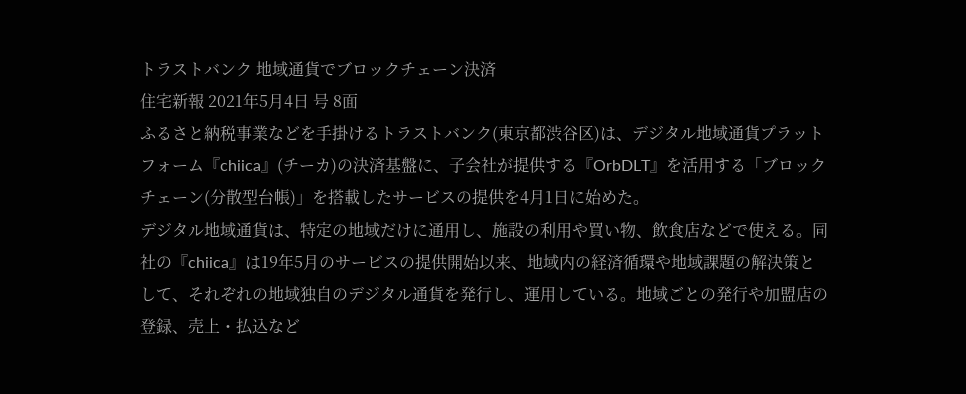トラストバンク 地域通貨でブロックチェーン決済
住宅新報 2021年5月4日 号 8面
ふるさと納税事業などを手掛けるトラストバンク(東京都渋谷区)は、デジタル地域通貨プラットフォーム『chiica』(チーカ)の決済基盤に、子会社が提供する『OrbDLT』を活用する「ブロックチェーン(分散型台帳)」を搭載したサービスの提供を4月1日に始めた。
デジタル地域通貨は、特定の地域だけに通用し、施設の利用や買い物、飲食店などで使える。同社の『chiica』は19年5月のサービスの提供開始以来、地域内の経済循環や地域課題の解決策として、それぞれの地域独自のデジタル通貨を発行し、運用している。地域ごとの発行や加盟店の登録、売上・払込など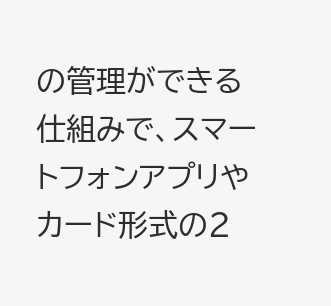の管理ができる仕組みで、スマートフォンアプリやカード形式の2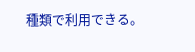種類で利用できる。